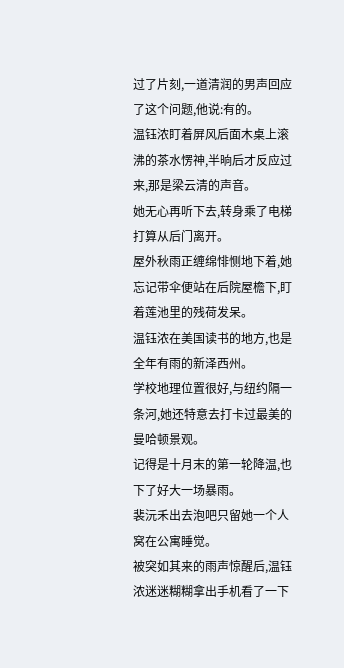过了片刻,一道清润的男声回应了这个问题,他说:有的。
温钰浓盯着屏风后面木桌上滚沸的茶水愣神,半晌后才反应过来,那是梁云清的声音。
她无心再听下去,转身乘了电梯打算从后门离开。
屋外秋雨正缠绵悱恻地下着,她忘记带伞便站在后院屋檐下,盯着莲池里的残荷发呆。
温钰浓在美国读书的地方,也是全年有雨的新泽西州。
学校地理位置很好,与纽约隔一条河,她还特意去打卡过最美的曼哈顿景观。
记得是十月末的第一轮降温,也下了好大一场暴雨。
裴沅禾出去泡吧只留她一个人窝在公寓睡觉。
被突如其来的雨声惊醒后,温钰浓迷迷糊糊拿出手机看了一下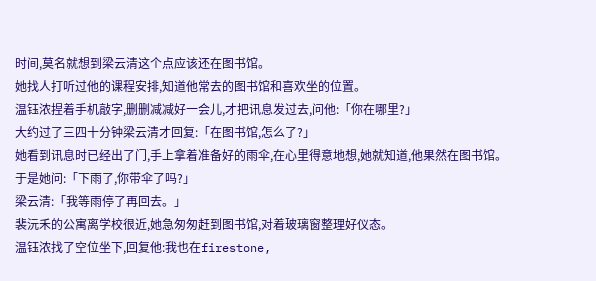时间,莫名就想到梁云清这个点应该还在图书馆。
她找人打听过他的课程安排,知道他常去的图书馆和喜欢坐的位置。
温钰浓捏着手机敲字,删删减减好一会儿,才把讯息发过去,问他:「你在哪里?」
大约过了三四十分钟梁云清才回复:「在图书馆,怎么了?」
她看到讯息时已经出了门,手上拿着准备好的雨伞,在心里得意地想,她就知道,他果然在图书馆。
于是她问:「下雨了,你带伞了吗?」
梁云清:「我等雨停了再回去。」
裴沅禾的公寓离学校很近,她急匆匆赶到图书馆,对着玻璃窗整理好仪态。
温钰浓找了空位坐下,回复他:我也在firestone,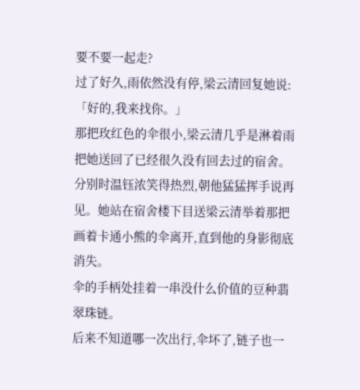要不要一起走?
过了好久,雨依然没有停,梁云清回复她说:「好的,我来找你。」
那把玫红色的伞很小,梁云清几乎是淋着雨把她送回了已经很久没有回去过的宿舍。
分别时温钰浓笑得热烈,朝他猛猛挥手说再见。她站在宿舍楼下目送梁云清举着那把画着卡通小熊的伞离开,直到他的身影彻底消失。
伞的手柄处挂着一串没什么价值的豆种翡翠珠链。
后来不知道哪一次出行,伞坏了,链子也一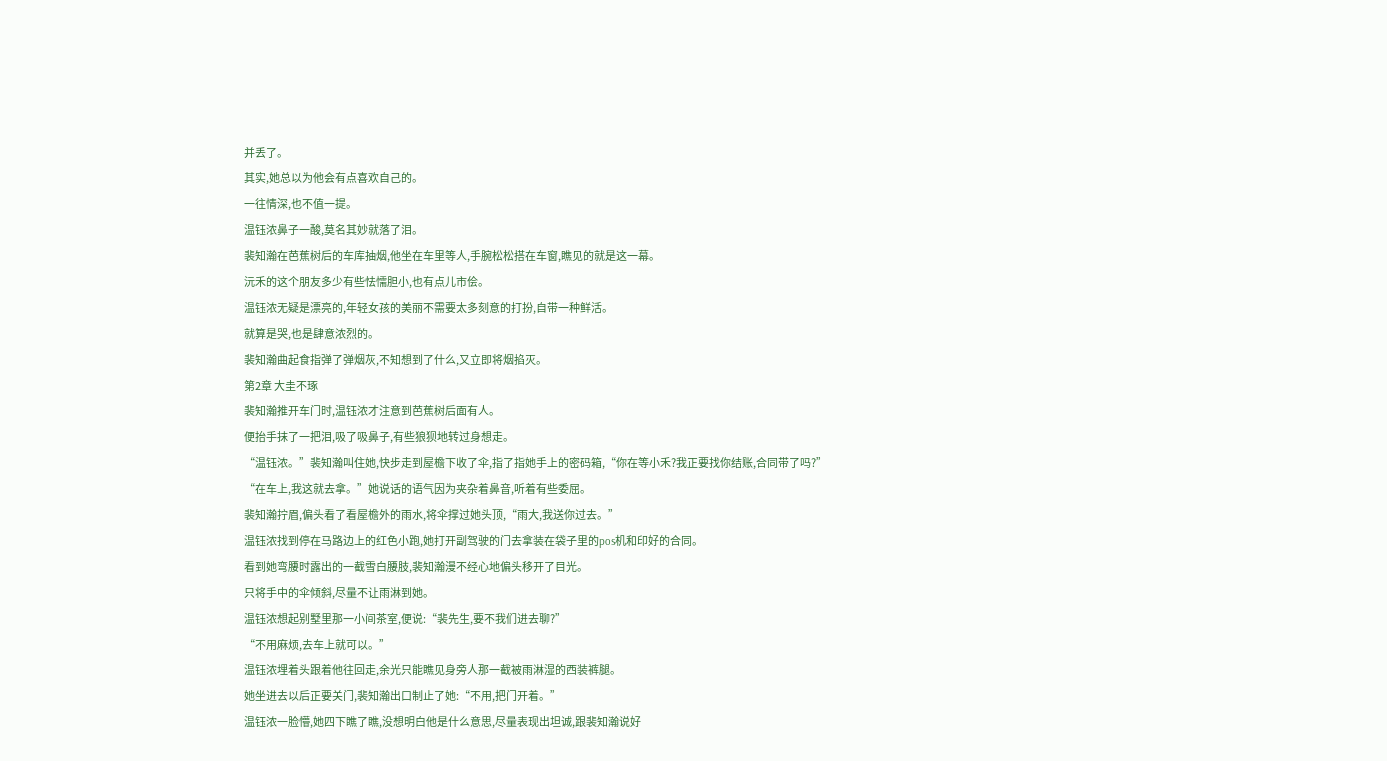并丢了。
其实,她总以为他会有点喜欢自己的。
一往情深,也不值一提。
温钰浓鼻子一酸,莫名其妙就落了泪。
裴知瀚在芭蕉树后的车库抽烟,他坐在车里等人,手腕松松搭在车窗,瞧见的就是这一幕。
沅禾的这个朋友多少有些怯懦胆小,也有点儿市侩。
温钰浓无疑是漂亮的,年轻女孩的美丽不需要太多刻意的打扮,自带一种鲜活。
就算是哭,也是肆意浓烈的。
裴知瀚曲起食指弹了弹烟灰,不知想到了什么,又立即将烟掐灭。
第2章 大圭不琢
裴知瀚推开车门时,温钰浓才注意到芭蕉树后面有人。
便抬手抹了一把泪,吸了吸鼻子,有些狼狈地转过身想走。
“温钰浓。”裴知瀚叫住她,快步走到屋檐下收了伞,指了指她手上的密码箱,“你在等小禾?我正要找你结账,合同带了吗?”
“在车上,我这就去拿。”她说话的语气因为夹杂着鼻音,听着有些委屈。
裴知瀚拧眉,偏头看了看屋檐外的雨水,将伞撑过她头顶,“雨大,我送你过去。”
温钰浓找到停在马路边上的红色小跑,她打开副驾驶的门去拿装在袋子里的pos机和印好的合同。
看到她弯腰时露出的一截雪白腰肢,裴知瀚漫不经心地偏头移开了目光。
只将手中的伞倾斜,尽量不让雨淋到她。
温钰浓想起别墅里那一小间茶室,便说:“裴先生,要不我们进去聊?”
“不用麻烦,去车上就可以。”
温钰浓埋着头跟着他往回走,余光只能瞧见身旁人那一截被雨淋湿的西装裤腿。
她坐进去以后正要关门,裴知瀚出口制止了她:“不用,把门开着。”
温钰浓一脸懵,她四下瞧了瞧,没想明白他是什么意思,尽量表现出坦诚,跟裴知瀚说好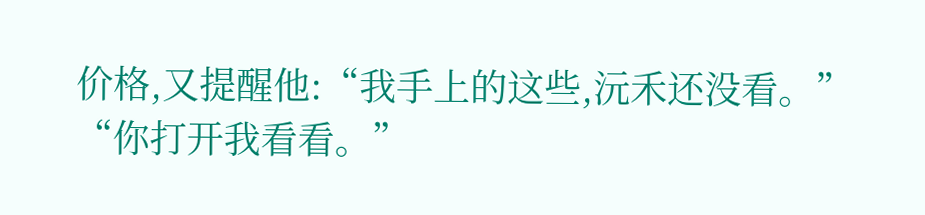价格,又提醒他:“我手上的这些,沅禾还没看。”
“你打开我看看。”